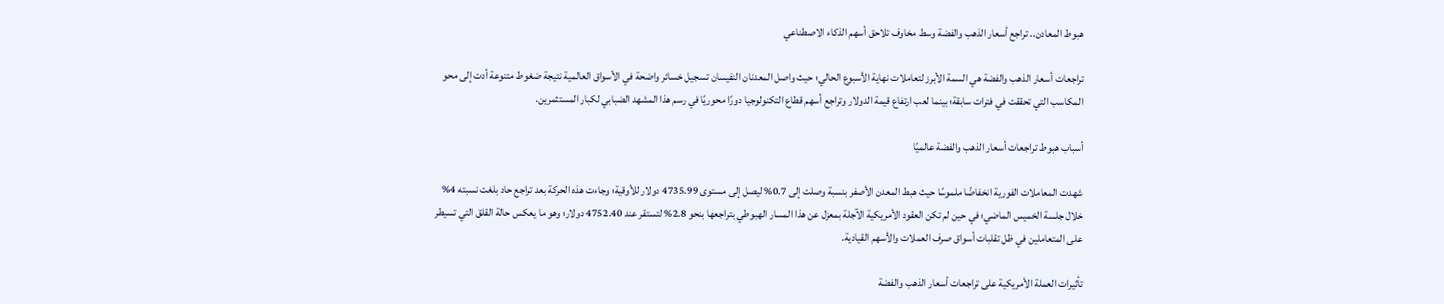هبوط المعادن.. تراجع أسعار الذهب والفضة وسط مخاوف تلاحق أسهم الذكاء الاصطناعي

تراجعات أسعار الذهب والفضة هي السمة الأبرز لتعاملات نهاية الأسبوع الحالي؛ حيث واصل المعدنان النفيسان تسجيل خسائر واضحة في الأسواق العالمية نتيجة ضغوط متنوعة أدت إلى محو المكاسب التي تحققت في فترات سابقة؛ بينما لعب ارتفاع قيمة الدولار وتراجع أسهم قطاع التكنولوجيا دورًا محوريًا في رسم هذا المشهد الضبابي لكبار المستثمرين.

أسباب هبوط تراجعات أسعار الذهب والفضة عالميًا

شهدت المعاملات الفورية انخفاضًا ملموسًا حيث هبط المعدن الأصفر بنسبة وصلت إلى 0.7% ليصل إلى مستوى 4735.99 دولار للأوقية؛ وجاءت هذه الحركة بعد تراجع حاد بلغت نسبته 4% خلال جلسة الخميس الماضي؛ في حين لم تكن العقود الأمريكية الآجلة بمعزل عن هذا المسار الهبوطي بتراجعها بنحو 2.8% لتستقر عند 4752.40 دولار؛ وهو ما يعكس حالة القلق التي تسيطر على المتعاملين في ظل تقلبات أسواق صرف العملات والأسهم القيادية.

تأثيرات العملة الأمريكية على تراجعات أسعار الذهب والفضة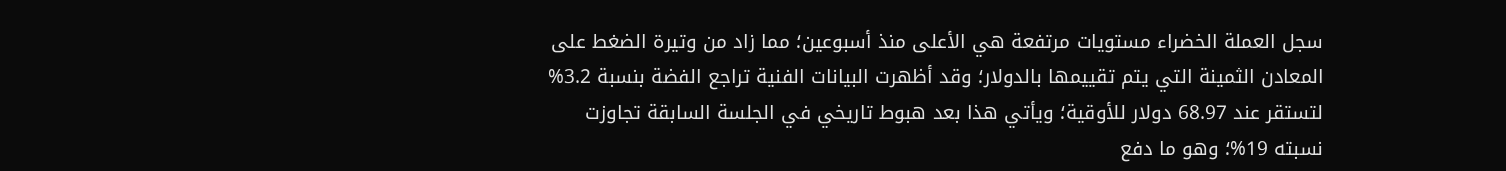سجل العملة الخضراء مستويات مرتفعة هي الأعلى منذ أسبوعين؛ مما زاد من وتيرة الضغط على المعادن الثمينة التي يتم تقييمها بالدولار؛ وقد أظهرت البيانات الفنية تراجع الفضة بنسبة 3.2% لتستقر عند 68.97 دولار للأوقية؛ ويأتي هذا بعد هبوط تاريخي في الجلسة السابقة تجاوزت نسبته 19%؛ وهو ما دفع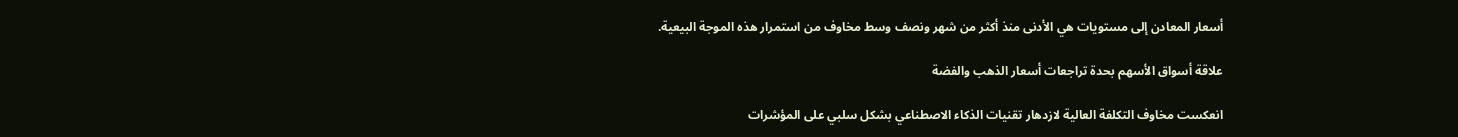أسعار المعادن إلى مستويات هي الأدنى منذ أكثر من شهر ونصف وسط مخاوف من استمرار هذه الموجة البيعية.

علاقة أسواق الأسهم بحدة تراجعات أسعار الذهب والفضة

انعكست مخاوف التكلفة العالية لازدهار تقنيات الذكاء الاصطناعي بشكل سلبي على المؤشرات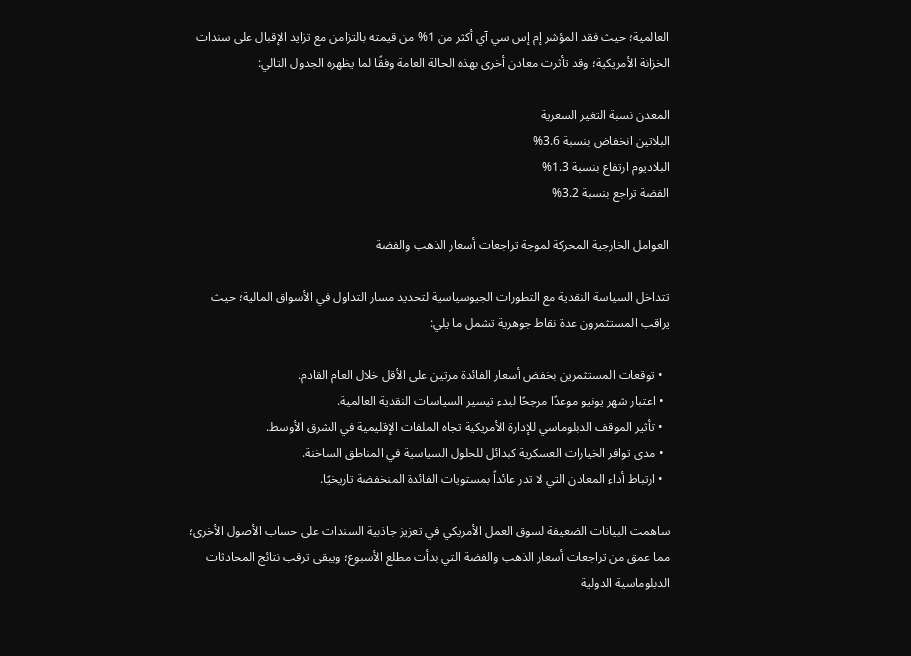العالمية؛ حيث فقد المؤشر إم إس سي آي أكثر من 1% من قيمته بالتزامن مع تزايد الإقبال على سندات الخزانة الأمريكية؛ وقد تأثرت معادن أخرى بهذه الحالة العامة وفقًا لما يظهره الجدول التالي:

المعدن نسبة التغير السعرية
البلاتين انخفاض بنسبة 3.6%
البلاديوم ارتفاع بنسبة 1.3%
الفضة تراجع بنسبة 3.2%

العوامل الخارجية المحركة لموجة تراجعات أسعار الذهب والفضة

تتداخل السياسة النقدية مع التطورات الجيوسياسية لتحديد مسار التداول في الأسواق المالية؛ حيث يراقب المستثمرون عدة نقاط جوهرية تشمل ما يلي:

  • توقعات المستثمرين بخفض أسعار الفائدة مرتين على الأقل خلال العام القادم.
  • اعتبار شهر يونيو موعدًا مرجحًا لبدء تيسير السياسات النقدية العالمية.
  • تأثير الموقف الدبلوماسي للإدارة الأمريكية تجاه الملفات الإقليمية في الشرق الأوسط.
  • مدى توافر الخيارات العسكرية كبدائل للحلول السياسية في المناطق الساخنة.
  • ارتباط أداء المعادن التي لا تدر عائداً بمستويات الفائدة المنخفضة تاريخيًا.

ساهمت البيانات الضعيفة لسوق العمل الأمريكي في تعزيز جاذبية السندات على حساب الأصول الأخرى؛ مما عمق من تراجعات أسعار الذهب والفضة التي بدأت مطلع الأسبوع؛ ويبقى ترقب نتائج المحادثات الدبلوماسية الدولية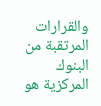والقرارات المرتقبة من البنوك المركزية هو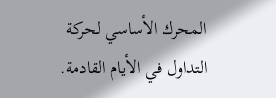المحرك الأساسي لحركة التداول في الأيام القادمة.